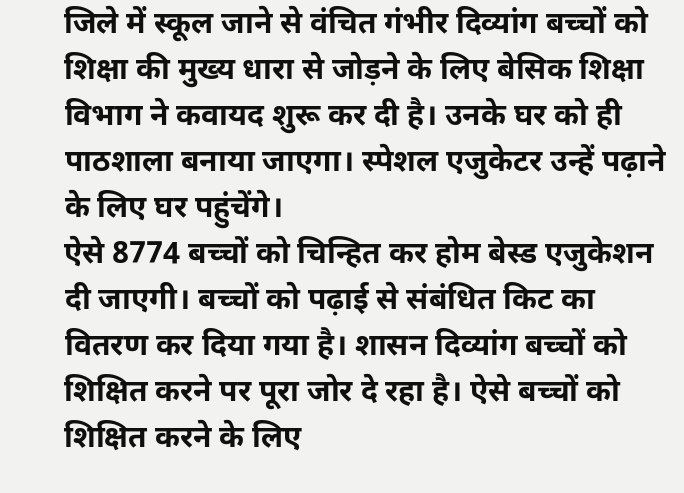जिले में स्कूल जाने से वंचित गंभीर दिव्यांग बच्चों को शिक्षा की मुख्य धारा से जोड़ने के लिए बेसिक शिक्षा विभाग ने कवायद शुरू कर दी है। उनके घर को ही पाठशाला बनाया जाएगा। स्पेशल एजुकेटर उन्हें पढ़ाने के लिए घर पहुंचेंगे।
ऐसे 8774 बच्चों को चिन्हित कर होम बेस्ड एजुकेशन दी जाएगी। बच्चों को पढ़ाई से संबंधित किट का वितरण कर दिया गया है। शासन दिव्यांग बच्चों को शिक्षित करने पर पूरा जोर दे रहा है। ऐसे बच्चों को शिक्षित करने के लिए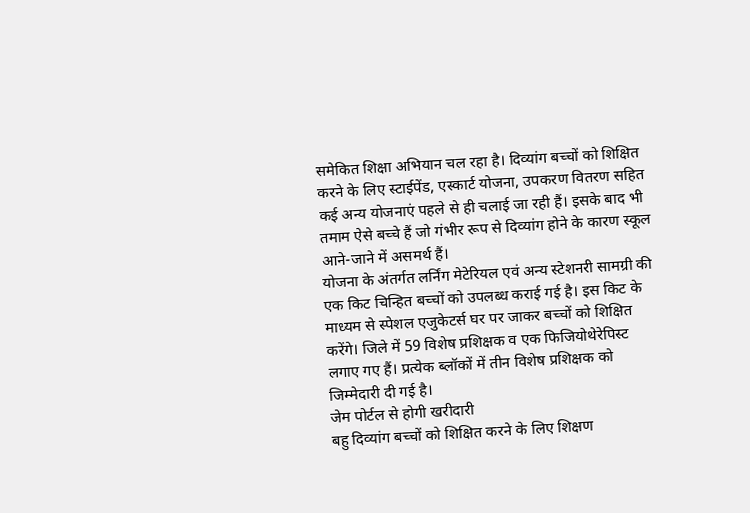समेकित शिक्षा अभियान चल रहा है। दिव्यांग बच्चों को शिक्षित करने के लिए स्टाईपेंड, एस्कार्ट योजना, उपकरण वितरण सहित कई अन्य योजनाएं पहले से ही चलाई जा रही हैं। इसके बाद भी तमाम ऐसे बच्चे हैं जो गंभीर रूप से दिव्यांग होने के कारण स्कूल आने-जाने में असमर्थ हैं।
योजना के अंतर्गत लर्निंग मेटेरियल एवं अन्य स्टेशनरी सामग्री की एक किट चिन्हित बच्चों को उपलब्ध कराई गई है। इस किट के माध्यम से स्पेशल एजुकेटर्स घर पर जाकर बच्चों को शिक्षित करेंगे। जिले में 59 विशेष प्रशिक्षक व एक फिजियोथेरेपिस्ट लगाए गए हैं। प्रत्येक ब्लॉकों में तीन विशेष प्रशिक्षक को जिम्मेदारी दी गई है।
जेम पोर्टल से होगी खरीदारी
बहु दिव्यांग बच्चों को शिक्षित करने के लिए शिक्षण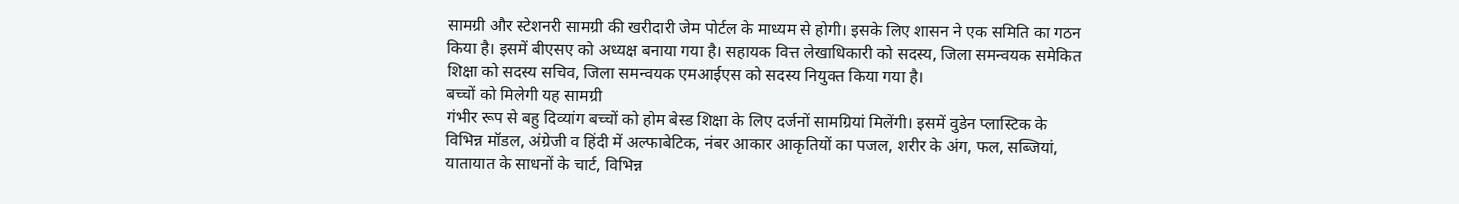सामग्री और स्टेशनरी सामग्री की खरीदारी जेम पोर्टल के माध्यम से होगी। इसके लिए शासन ने एक समिति का गठन किया है। इसमें बीएसए को अध्यक्ष बनाया गया है। सहायक वित्त लेखाधिकारी को सदस्य, जिला समन्वयक समेकित शिक्षा को सदस्य सचिव, जिला समन्वयक एमआईएस को सदस्य नियुक्त किया गया है।
बच्चों को मिलेगी यह सामग्री
गंभीर रूप से बहु दिव्यांग बच्चों को होम बेस्ड शिक्षा के लिए दर्जनों सामग्रियां मिलेंगी। इसमें वुडेन प्लास्टिक के विभिन्न मॉडल, अंग्रेजी व हिंदी में अल्फाबेटिक, नंबर आकार आकृतियों का पजल, शरीर के अंग, फल, सब्जियां, यातायात के साधनों के चार्ट, विभिन्न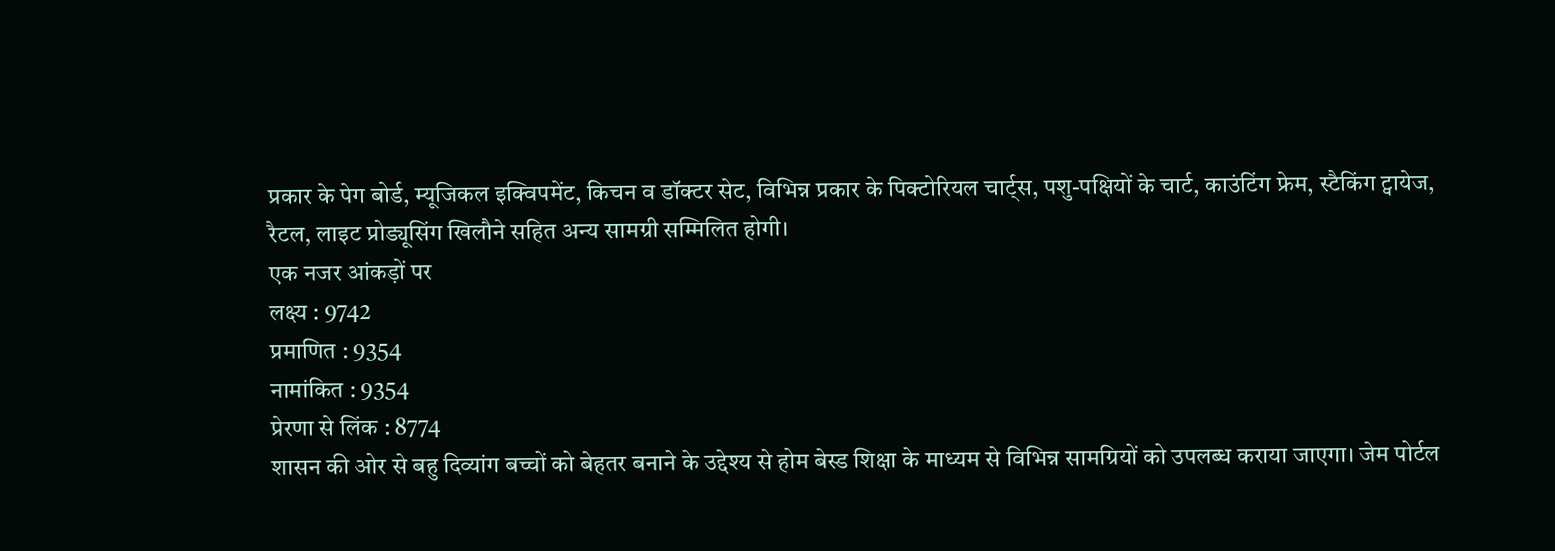प्रकार के पेग बोर्ड, म्यूजिकल इक्विपमेंट, किचन व डॉक्टर सेट, विभिन्न प्रकार के पिक्टोरियल चार्ट्स, पशु-पक्षियों के चार्ट, काउंटिंग फ्रेम, स्टैकिंग ट्वायेज, रैटल, लाइट प्रोड्यूसिंग खिलौने सहित अन्य सामग्री सम्मिलित होगी।
एक नजर आंकड़ों पर
लक्ष्य : 9742
प्रमाणित : 9354
नामांकित : 9354
प्रेरणा से लिंक : 8774
शासन की ओर से बहु दिव्यांग बच्चों को बेहतर बनाने के उद्देश्य से होम बेस्ड शिक्षा के माध्यम से विभिन्न सामग्रियों को उपलब्ध कराया जाएगा। जेम पोर्टल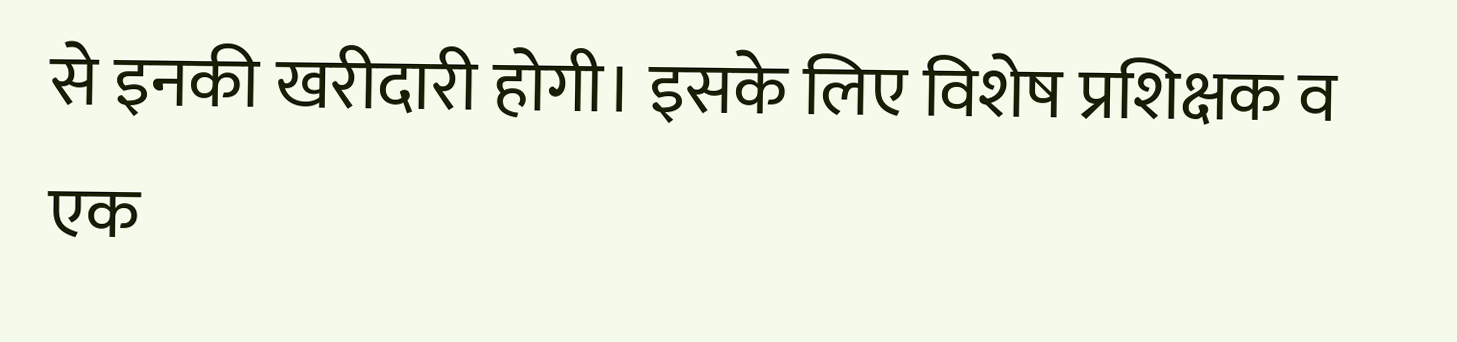से इनकी खरीदारी होगी। इसके लिए विशेष प्रशिक्षक व एक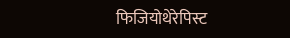फिजियोथेरेपिस्ट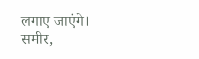लगाए जाएंगे।
समीर,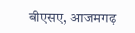बीएसए, आजमगढ़